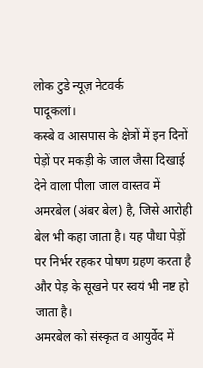लोक टुडे न्यूज़ नेटवर्क
पादूकलां।
कस्बे व आसपास के क्षेत्रों में इन दिनों पेड़ों पर मकड़ी के जाल जैसा दिखाई देने वाला पीला जाल वास्तव में अमरबेल (अंबर बेल) है, जिसे आरोही बेल भी कहा जाता है। यह पौधा पेड़ों पर निर्भर रहकर पोषण ग्रहण करता है और पेड़ के सूखने पर स्वयं भी नष्ट हो जाता है।
अमरबेल को संस्कृत व आयुर्वेद में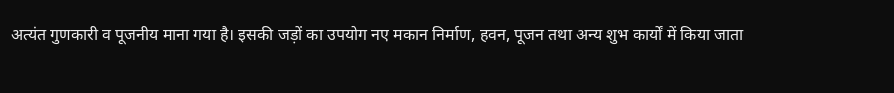अत्यंत गुणकारी व पूजनीय माना गया है। इसकी जड़ों का उपयोग नए मकान निर्माण, हवन, पूजन तथा अन्य शुभ कार्यों में किया जाता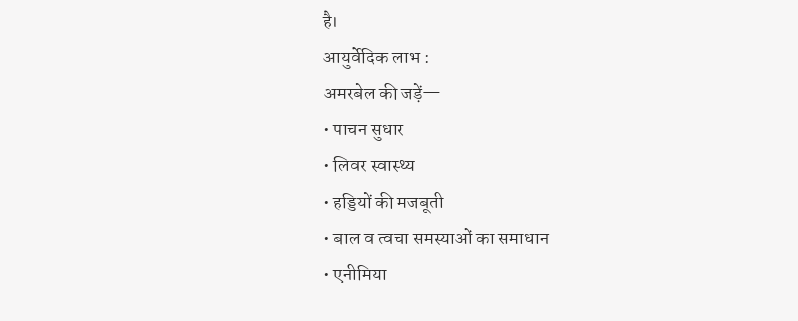है।
आयुर्वेदिक लाभ :
अमरबेल की जड़ें—
• पाचन सुधार
• लिवर स्वास्थ्य
• हड्डियों की मजबूती
• बाल व त्वचा समस्याओं का समाधान
• एनीमिया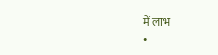में लाभ
•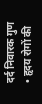दर्द निवारक गुण
• हृदय रोगों की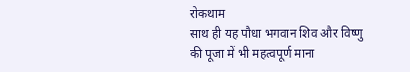रोकथाम
साथ ही यह पौधा भगवान शिव और विष्णु की पूजा में भी महत्वपूर्ण माना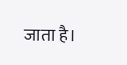जाता है।